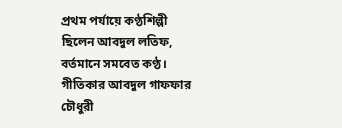প্রথম পর্যায়ে কণ্ঠশিল্পী ছিলেন আবদুল লতিফ, বর্তমানে সমবেত কণ্ঠ। গীতিকার আবদুল গাফফার চৌধুরী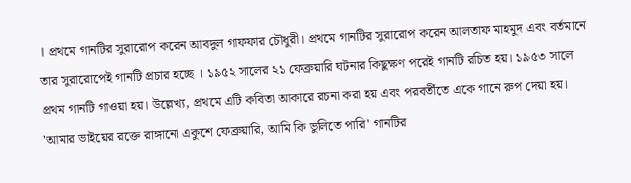। প্রথমে গানটির সুরারোপ করেন আবদুল গাফফার চৌধুরী। প্রথমে গানটির সুরারোপ করেন আলতাফ মাহমুদ এবং বর্তমানে তার সুরারোপেই গানটি প্রচার হচ্ছে । ১৯৫২ সালের ২১ ফেব্রুয়ারি ঘটনার কিছুক্ষণ পরেই গানটি রচিত হয়। ১৯৫৩ সালে প্রথম গানটি গাওয়া হয়। উল্লেখ্য, প্রথমে এটি কবিতা আকারে রচনা করা হয় এবং পরবর্তীতে একে গানে রুপ দেয়া হয়।
'আমার ভাইয়ের রক্তে রাঙ্গানো একুশে ফেব্রুয়ারি, আমি কি ভুলিতে পারি' গানটির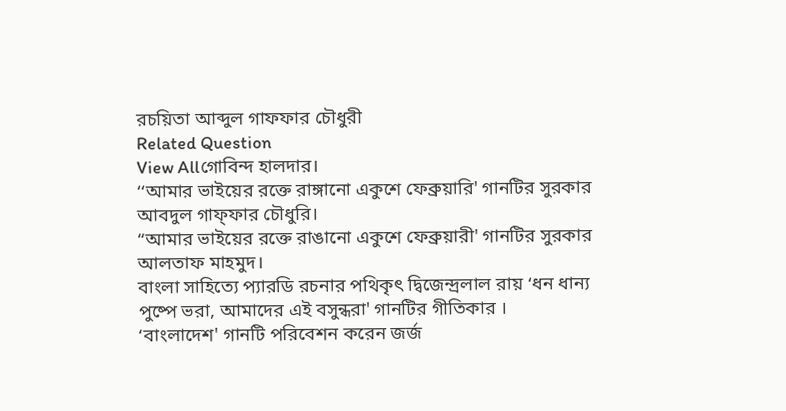রচয়িতা আব্দুল গাফফার চৌধুরী
Related Question
View Allগোবিন্দ হালদার।
‘‘আমার ভাইয়ের রক্তে রাঙ্গানো একুশে ফেব্রুয়ারি' গানটির সুরকার আবদুল গাফ্ফার চৌধুরি।
“আমার ভাইয়ের রক্তে রাঙানো একুশে ফেব্রুয়ারী' গানটির সুরকার আলতাফ মাহমুদ।
বাংলা সাহিত্যে প্যারডি রচনার পথিকৃৎ দ্বিজেন্দ্রলাল রায় ‘ধন ধান্য পুষ্পে ভরা, আমাদের এই বসুন্ধরা' গানটির গীতিকার ।
‘বাংলাদেশ' গানটি পরিবেশন করেন জর্জ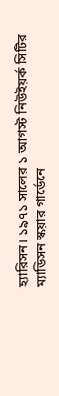হ্যারিসন। ১৯৭১ সালের ১ আগস্ট নিউইয়র্ক সিটির ম্যাডিসন স্কয়ার গার্ডেনে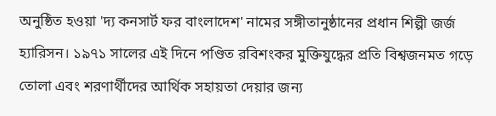অনুষ্ঠিত হওয়া 'দ্য কনসার্ট ফর বাংলাদেশ' নামের সঙ্গীতানুষ্ঠানের প্রধান শিল্পী জর্জ হ্যারিসন। ১৯৭১ সালের এই দিনে পণ্ডিত রবিশংকর মুক্তিযুদ্ধের প্রতি বিশ্বজনমত গড়ে তোলা এবং শরণার্থীদের আর্থিক সহায়তা দেয়ার জন্য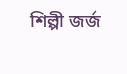শিল্পী জর্জ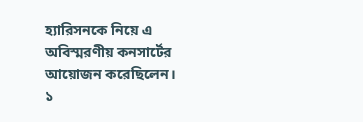হ্যারিসনকে নিয়ে এ অবিস্মরণীয় কনসার্টের আয়োজন করেছিলেন।
১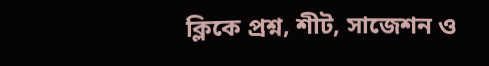ক্লিকে প্রশ্ন, শীট, সাজেশন ও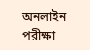অনলাইন পরীক্ষা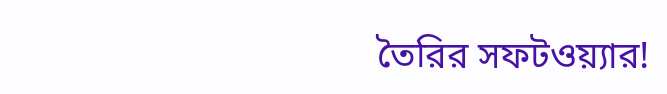তৈরির সফটওয়্যার!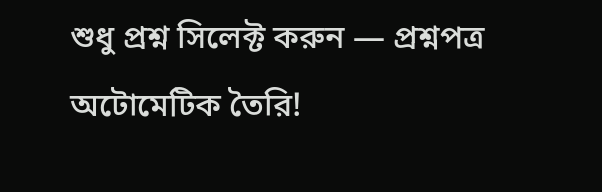শুধু প্রশ্ন সিলেক্ট করুন — প্রশ্নপত্র অটোমেটিক তৈরি!